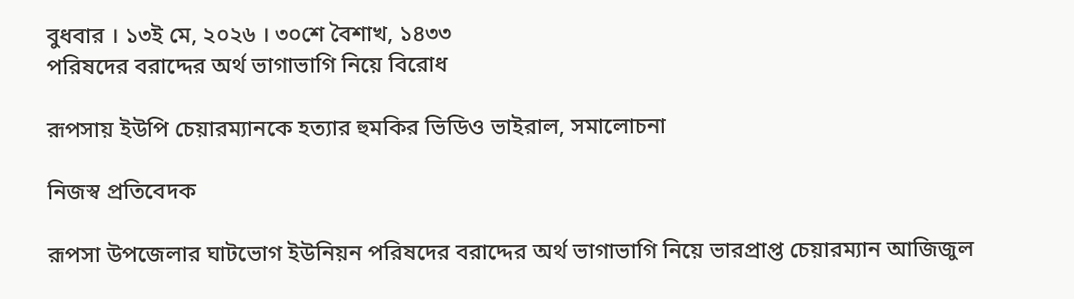বুধবার । ১৩ই মে, ২০২৬ । ৩০শে বৈশাখ, ১৪৩৩
পরিষদের বরাদ্দের অর্থ ভাগাভাগি নিয়ে বিরোধ

রূপসায় ইউপি চেয়ারম্যানকে হত্যার হুমকির ভিডিও ভাইরাল, সমালোচনা

নিজস্ব প্রতিবেদক

রূপসা উপজেলার ঘাটভোগ ইউনিয়ন পরিষদের বরাদ্দের অর্থ ভাগাভাগি নিয়ে ভারপ্রাপ্ত চেয়ারম্যান আজিজুল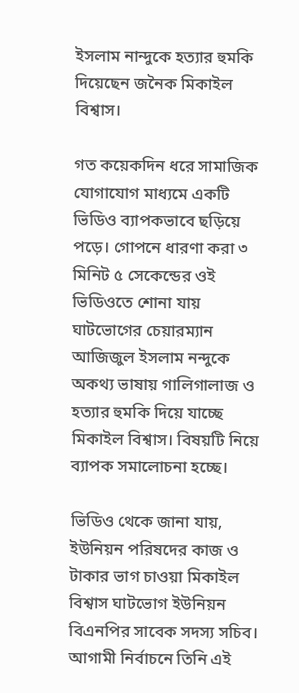ইসলাম নান্দুকে হত্যার হুমকি দিয়েছেন জনৈক মিকাইল বিশ্বাস।

গত কয়েকদিন ধরে সামাজিক যোগাযোগ মাধ্যমে একটি ভিডিও ব্যাপকভাবে ছড়িয়ে পড়ে। গোপনে ধারণা করা ৩ মিনিট ৫ সেকেন্ডের ওই ভিডিওতে শোনা যায় ঘাটভোগের চেয়ারম্যান আজিজুল ইসলাম নন্দুকে অকথ্য ভাষায় গালিগালাজ ও হত্যার হুমকি দিয়ে যাচ্ছে মিকাইল বিশ্বাস। বিষয়টি নিয়ে ব্যাপক সমালোচনা হচ্ছে।

ভিডিও থেকে জানা যায়, ইউনিয়ন পরিষদের কাজ ও টাকার ভাগ চাওয়া মিকাইল বিশ্বাস ঘাটভোগ ইউনিয়ন বিএনপির সাবেক সদস্য সচিব। আগামী নির্বাচনে তিনি এই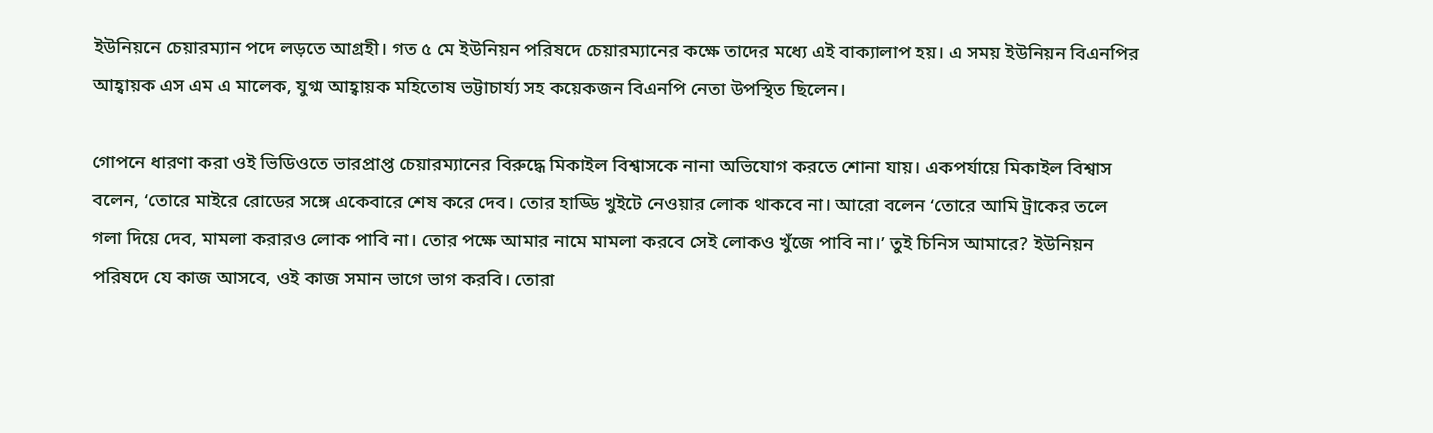ইউনিয়নে চেয়ারম্যান পদে লড়তে আগ্রহী। গত ৫ মে ইউনিয়ন পরিষদে চেয়ারম্যানের কক্ষে তাদের মধ্যে এই বাক্যালাপ হয়। এ সময় ইউনিয়ন বিএনপির আহ্বায়ক এস এম এ মালেক, যুগ্ম আহ্বায়ক মহিতোষ ভট্টাচার্য্য সহ কয়েকজন বিএনপি নেতা উপস্থিত ছিলেন।

গোপনে ধারণা করা ওই ভিডিওতে ভারপ্রাপ্ত চেয়ারম্যানের বিরুদ্ধে মিকাইল বিশ্বাসকে নানা অভিযোগ করতে শোনা যায়। একপর্যায়ে মিকাইল বিশ্বাস বলেন, ‘তোরে মাইরে রোডের সঙ্গে একেবারে শেষ করে দেব। তোর হাড্ডি খুইটে নেওয়ার লোক থাকবে না। আরো বলেন ‘তোরে আমি ট্রাকের তলে গলা দিয়ে দেব, মামলা করারও লোক পাবি না। তোর পক্ষে আমার নামে মামলা করবে সেই লোকও খুঁজে পাবি না।’ তুই চিনিস আমারে? ইউনিয়ন পরিষদে যে কাজ আসবে, ওই কাজ সমান ভাগে ভাগ করবি। তোরা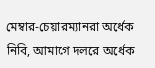মেম্বার-চেয়ারম্যানরা অর্ধেক নিবি, আমাগে দলরে অর্ধেক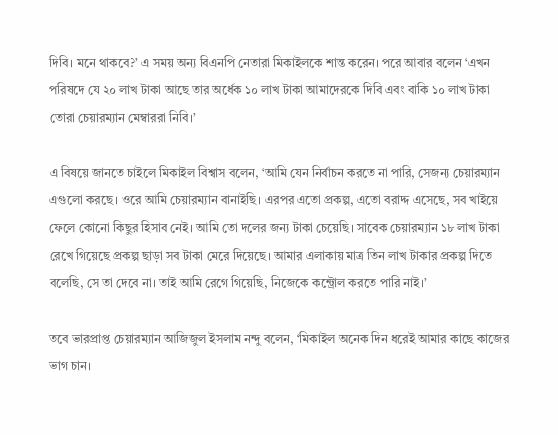দিবি। মনে থাকবে?’ এ সময় অন্য বিএনপি নেতারা মিকাইলকে শান্ত করেন। পরে আবার বলেন ‘এখন পরিষদে যে ২০ লাখ টাকা আছে তার অর্ধেক ১০ লাখ টাকা আমাদেরকে দিবি এবং বাকি ১০ লাখ টাকা তোরা চেয়ারম্যান মেম্বাররা নিবি।’

এ বিষয়ে জানতে চাইলে মিকাইল বিশ্বাস বলেন, ‘আমি যেন নির্বাচন করতে না পারি, সেজন্য চেয়ারম্যান এগুলো করছে। ওরে আমি চেয়ারম্যান বানাইছি। এরপর এতো প্রকল্প, এতো বরাদ্দ এসেছে, সব খাইয়ে ফেলে কোনো কিছুর হিসাব নেই। আমি তো দলের জন্য টাকা চেয়েছি। সাবেক চেয়ারম্যান ১৮ লাখ টাকা রেখে গিয়েছে প্রকল্প ছাড়া সব টাকা মেরে দিয়েছে। আমার এলাকায় মাত্র তিন লাখ টাকার প্রকল্প দিতে বলেছি, সে তা দেবে না। তাই আমি রেগে গিয়েছি, নিজেকে কন্ট্রোল করতে পারি নাই।’

তবে ভারপ্রাপ্ত চেয়ারম্যান আজিজুল ইসলাম নন্দু বলেন, ‘মিকাইল অনেক দিন ধরেই আমার কাছে কাজের ভাগ চান।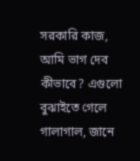সরকারি কাজ, আমি ভাগ দেব কীভাবে? এগুলো বুঝাইতে গেলে গালাগাল, জানে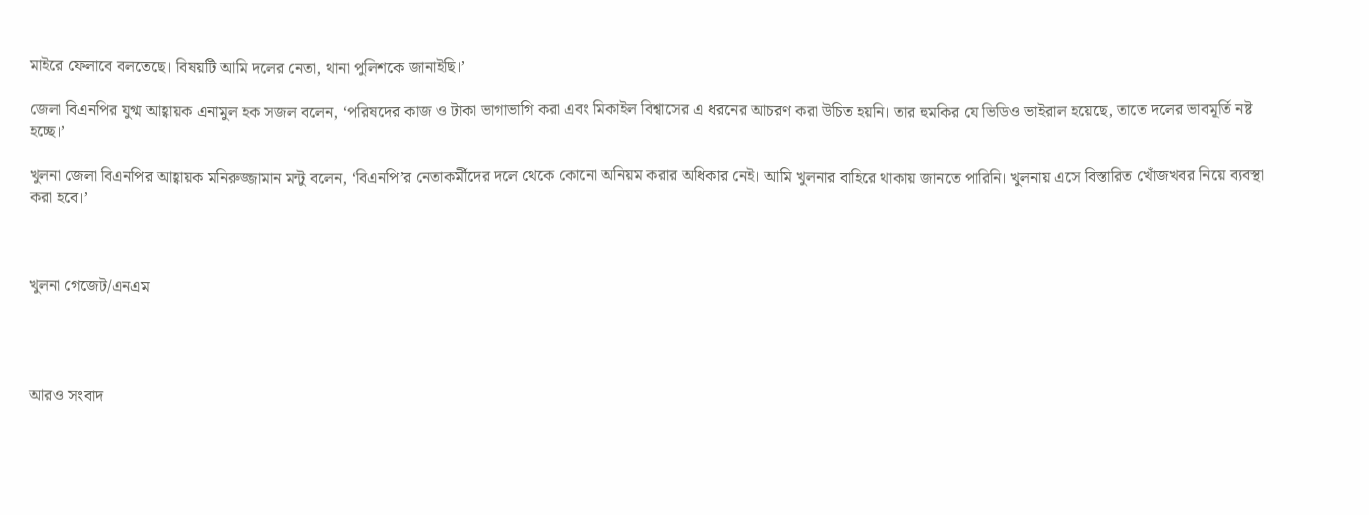মাইরে ফেলাবে বলতেছে। বিষয়টি আমি দলের নেতা, থানা পুলিশকে জানাইছি।’

জেলা বিএনপির যুগ্ম আহ্বায়ক এনামুল হক সজল বলেন, ‘পরিষদের কাজ ও টাকা ভাগাভাগি করা এবং মিকাইল বিশ্বাসের এ ধরনের আচরণ করা উচিত হয়নি। তার হুমকির যে ভিডিও ভাইরাল হয়েছে, তাতে দলের ভাবমূর্তি নষ্ট হচ্ছে।’

খুলনা জেলা বিএনপির আহ্বায়ক মনিরুজ্জামান মন্টু বলেন, ‘বিএনপি’র নেতাকর্মীদের দলে থেকে কোনো অনিয়ম করার অধিকার নেই। আমি খুলনার বাহিরে থাকায় জানতে পারিনি। খুলনায় এসে বিস্তারিত খোঁজখবর নিয়ে ব্যবস্থা করা হবে।’



খুলনা গেজেট/এনএম




আরও সংবাদ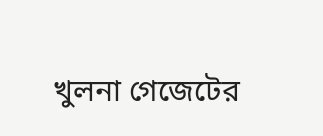খুলনা গেজেটের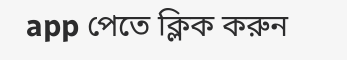app পেতে ক্লিক করুন